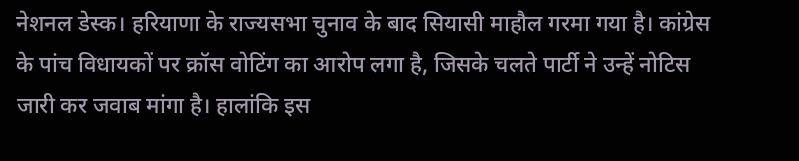नेशनल डेस्क। हरियाणा के राज्यसभा चुनाव के बाद सियासी माहौल गरमा गया है। कांग्रेस के पांच विधायकों पर क्रॉस वोटिंग का आरोप लगा है, जिसके चलते पार्टी ने उन्हें नोटिस जारी कर जवाब मांगा है। हालांकि इस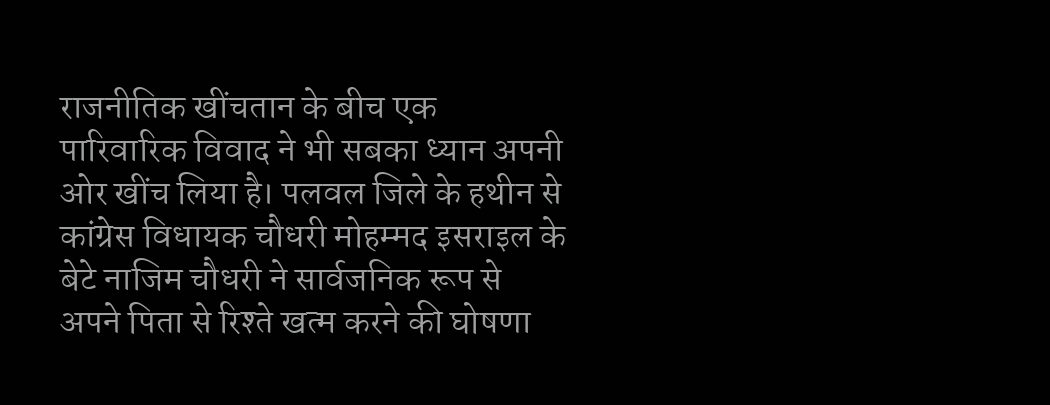राजनीतिक खींचतान के बीच एक पारिवारिक विवाद ने भी सबका ध्यान अपनी ओर खींच लिया है। पलवल जिले के हथीन से कांग्रेस विधायक चौधरी मोहम्मद इसराइल के बेटे नाजिम चौधरी ने सार्वजनिक रूप से अपने पिता से रिश्ते खत्म करने की घोषणा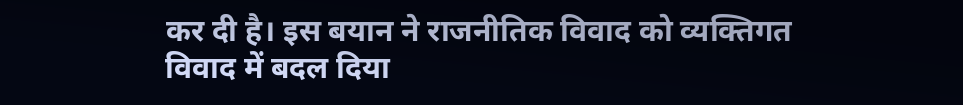कर दी है। इस बयान ने राजनीतिक विवाद को व्यक्तिगत विवाद में बदल दिया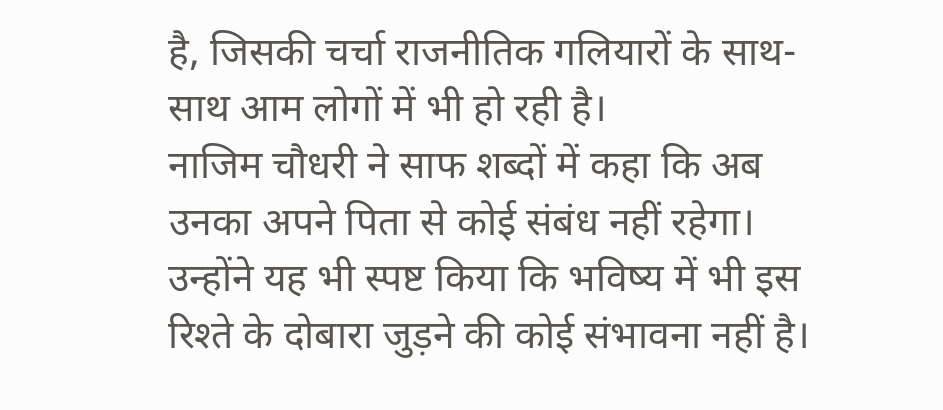है, जिसकी चर्चा राजनीतिक गलियारों के साथ-साथ आम लोगों में भी हो रही है।
नाजिम चौधरी ने साफ शब्दों में कहा कि अब उनका अपने पिता से कोई संबंध नहीं रहेगा। उन्होंने यह भी स्पष्ट किया कि भविष्य में भी इस रिश्ते के दोबारा जुड़ने की कोई संभावना नहीं है।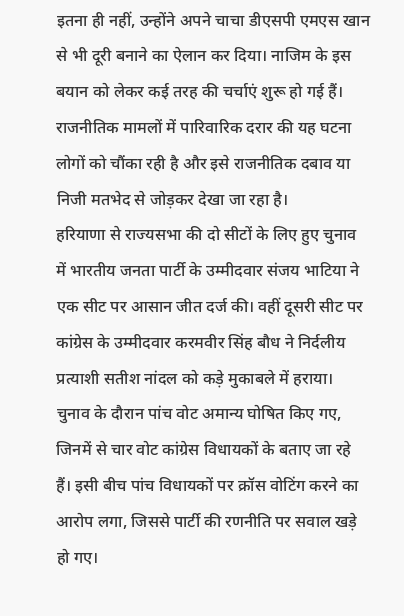इतना ही नहीं, उन्होंने अपने चाचा डीएसपी एमएस खान से भी दूरी बनाने का ऐलान कर दिया। नाजिम के इस बयान को लेकर कई तरह की चर्चाएं शुरू हो गई हैं। राजनीतिक मामलों में पारिवारिक दरार की यह घटना लोगों को चौंका रही है और इसे राजनीतिक दबाव या निजी मतभेद से जोड़कर देखा जा रहा है।
हरियाणा से राज्यसभा की दो सीटों के लिए हुए चुनाव में भारतीय जनता पार्टी के उम्मीदवार संजय भाटिया ने एक सीट पर आसान जीत दर्ज की। वहीं दूसरी सीट पर कांग्रेस के उम्मीदवार करमवीर सिंह बौध ने निर्दलीय प्रत्याशी सतीश नांदल को कड़े मुकाबले में हराया। चुनाव के दौरान पांच वोट अमान्य घोषित किए गए, जिनमें से चार वोट कांग्रेस विधायकों के बताए जा रहे हैं। इसी बीच पांच विधायकों पर क्रॉस वोटिंग करने का आरोप लगा, जिससे पार्टी की रणनीति पर सवाल खड़े हो गए।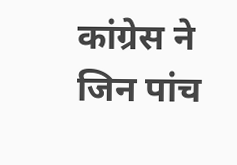कांग्रेस ने जिन पांच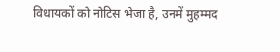विधायकों को नोटिस भेजा है, उनमें मुहम्मद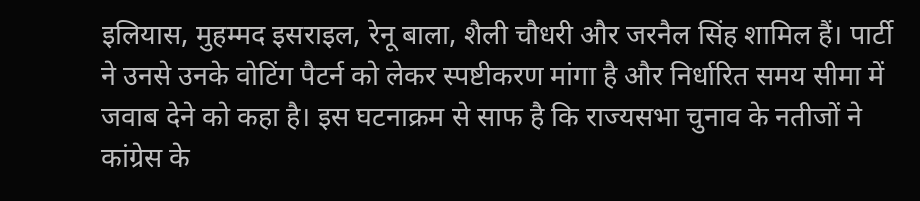इलियास, मुहम्मद इसराइल, रेनू बाला, शैली चौधरी और जरनैल सिंह शामिल हैं। पार्टी ने उनसे उनके वोटिंग पैटर्न को लेकर स्पष्टीकरण मांगा है और निर्धारित समय सीमा में जवाब देने को कहा है। इस घटनाक्रम से साफ है कि राज्यसभा चुनाव के नतीजों ने कांग्रेस के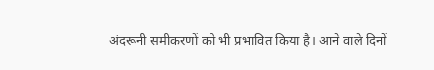अंदरूनी समीकरणों को भी प्रभावित किया है। आने वाले दिनों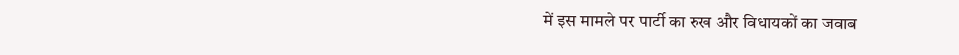में इस मामले पर पार्टी का रुख और विधायकों का जवाब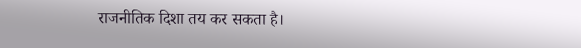राजनीतिक दिशा तय कर सकता है।